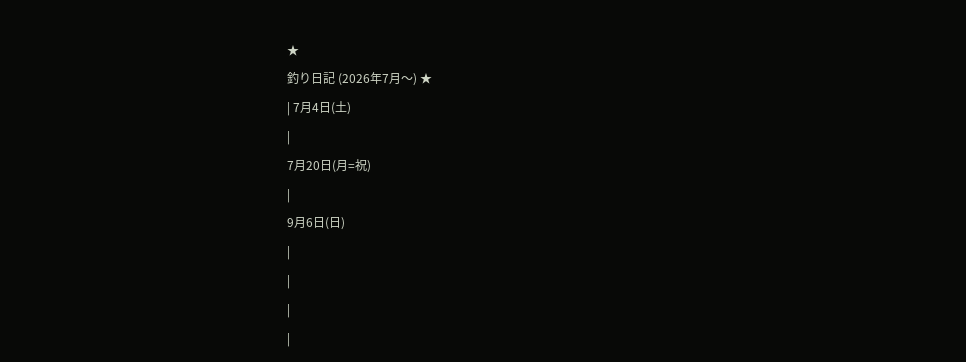★
釣り日記 (2026年7月〜) ★
| 7月4日(土)
|
7月20日(月=祝)
|
9月6日(日)
|
|
|
|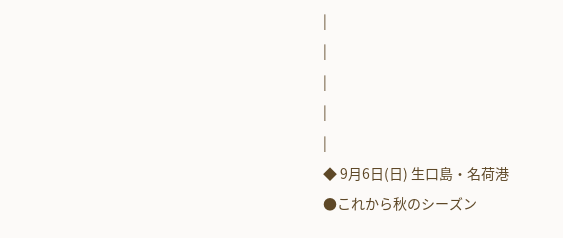|
|
|
|
|
◆ 9月6日(日) 生口島・名荷港
●これから秋のシーズン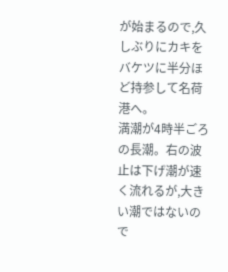が始まるので,久しぶりにカキをバケツに半分ほど持参して名荷港へ。
満潮が4時半ごろの長潮。右の波止は下げ潮が速く流れるが,大きい潮ではないので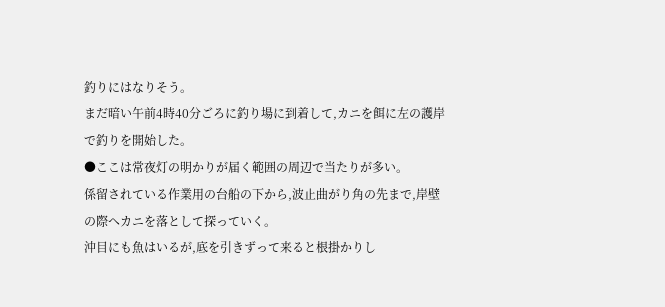釣りにはなりそう。
まだ暗い午前4時40分ごろに釣り場に到着して,カニを餌に左の護岸で釣りを開始した。
●ここは常夜灯の明かりが届く範囲の周辺で当たりが多い。
係留されている作業用の台船の下から,波止曲がり角の先まで,岸壁の際へカニを落として探っていく。
沖目にも魚はいるが,底を引きずって来ると根掛かりし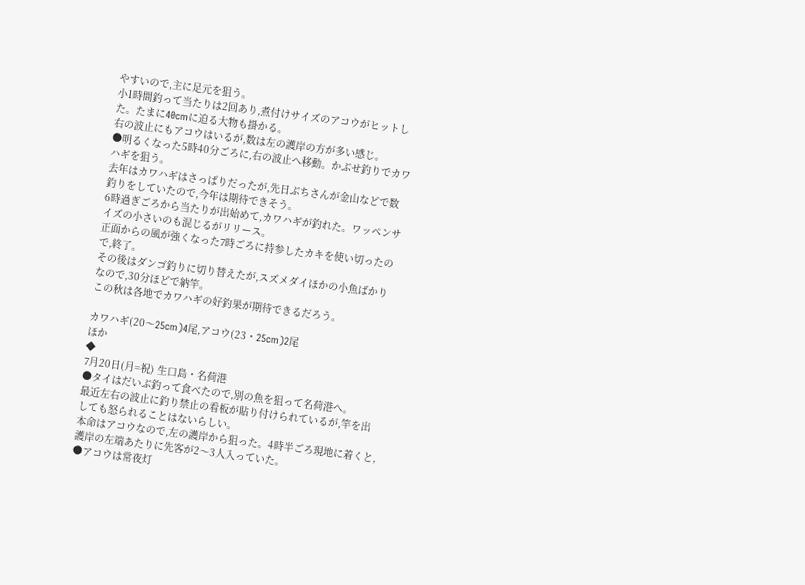やすいので,主に足元を狙う。
小1時間釣って当たりは2回あり,煮付けサイズのアコウがヒットした。たまに40cmに迫る大物も掛かる。
右の波止にもアコウはいるが,数は左の護岸の方が多い感じ。
●明るくなった5時40分ごろに,右の波止へ移動。かぶせ釣りでカワハギを狙う。
去年はカワハギはさっぱりだったが,先日ぶちさんが金山などで数釣りをしていたので,今年は期待できそう。
6時過ぎごろから当たりが出始めて,カワハギが釣れた。ワッペンサイズの小さいのも混じるがリリース。
正面からの風が強くなった7時ごろに持参したカキを使い切ったので,終了。
その後はダンゴ釣りに切り替えたが,スズメダイほかの小魚ばかりなので,30分ほどで納竿。
この秋は各地でカワハギの好釣果が期待できるだろう。

カワハギ(20〜25cm)4尾,アコウ(23・25cm)2尾
ほか
◆
7月20日(月=祝) 生口島・名荷港
●タイはだいぶ釣って食べたので,別の魚を狙って名荷港へ。
最近左右の波止に釣り禁止の看板が貼り付けられているが,竿を出しても怒られることはないらしい。
本命はアコウなので,左の護岸から狙った。4時半ごろ現地に着くと,護岸の左端あたりに先客が2〜3人入っていた。
●アコウは常夜灯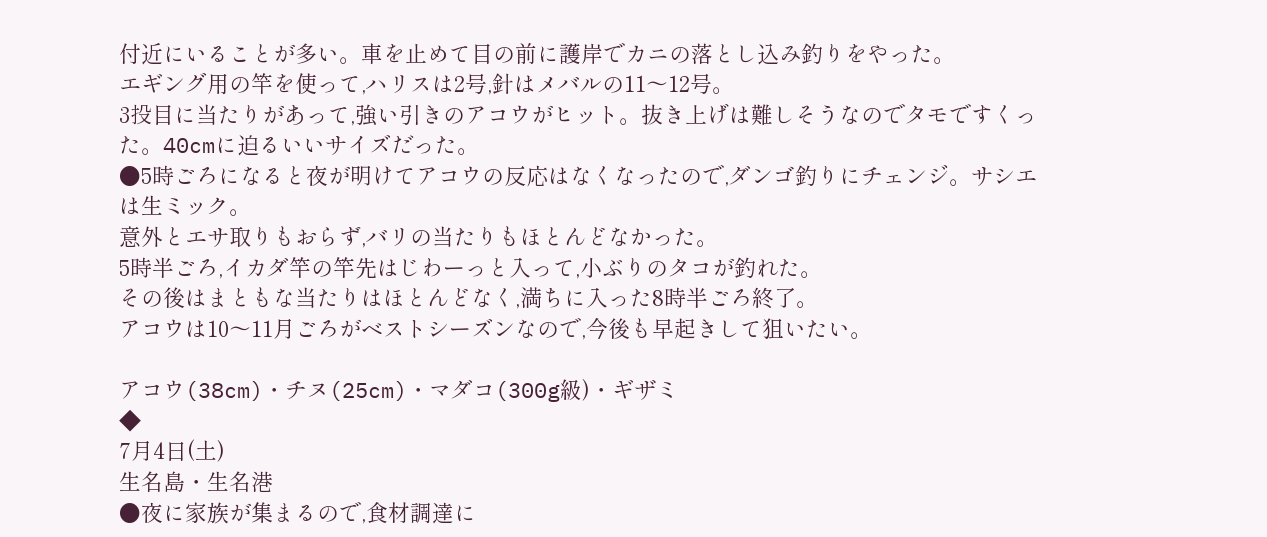付近にいることが多い。車を止めて目の前に護岸でカニの落とし込み釣りをやった。
エギング用の竿を使って,ハリスは2号,針はメバルの11〜12号。
3投目に当たりがあって,強い引きのアコウがヒット。抜き上げは難しそうなのでタモですくった。40cmに迫るいいサイズだった。
●5時ごろになると夜が明けてアコウの反応はなくなったので,ダンゴ釣りにチェンジ。サシエは生ミック。
意外とエサ取りもおらず,バリの当たりもほとんどなかった。
5時半ごろ,イカダ竿の竿先はじわーっと入って,小ぶりのタコが釣れた。
その後はまともな当たりはほとんどなく,満ちに入った8時半ごろ終了。
アコウは10〜11月ごろがベストシーズンなので,今後も早起きして狙いたい。

アコウ(38cm)・チヌ(25cm)・マダコ(300g級)・ギザミ
◆
7月4日(土)
生名島・生名港
●夜に家族が集まるので,食材調達に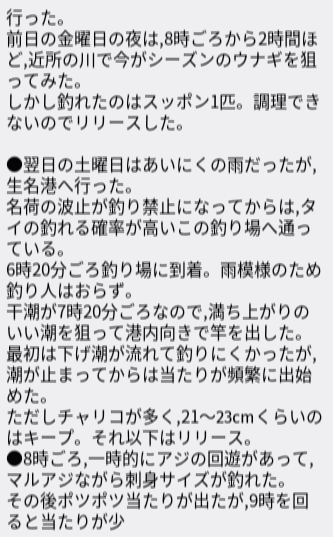行った。
前日の金曜日の夜は,8時ごろから2時間ほど,近所の川で今がシーズンのウナギを狙ってみた。
しかし釣れたのはスッポン1匹。調理できないのでリリースした。

●翌日の土曜日はあいにくの雨だったが,生名港へ行った。
名荷の波止が釣り禁止になってからは,タイの釣れる確率が高いこの釣り場へ通っている。
6時20分ごろ釣り場に到着。雨模様のため釣り人はおらず。
干潮が7時20分ごろなので,満ち上がりのいい潮を狙って港内向きで竿を出した。
最初は下げ潮が流れて釣りにくかったが,潮が止まってからは当たりが頻繁に出始めた。
ただしチャリコが多く,21〜23cmくらいのはキープ。それ以下はリリース。
●8時ごろ,一時的にアジの回遊があって,マルアジながら刺身サイズが釣れた。
その後ポツポツ当たりが出たが,9時を回ると当たりが少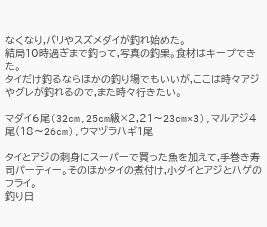なくなり,バリやスズメダイが釣れ始めた。
結局10時過ぎまで釣って,写真の釣果。食材はキープできた。
タイだけ釣るならほかの釣り場でもいいが,ここは時々アジやグレが釣れるので,また時々行きたい。

マダイ6尾(32cm,25cm級×2,21〜23cm×3),マルアジ4尾(18〜26cm),ウマヅラハギ1尾

タイとアジの刺身にスーパーで買った魚を加えて,手巻き寿司パーティー。そのほかタイの煮付け,小ダイとアジとハゲのフライ。
釣り日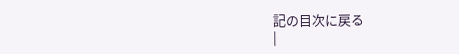記の目次に戻る
|